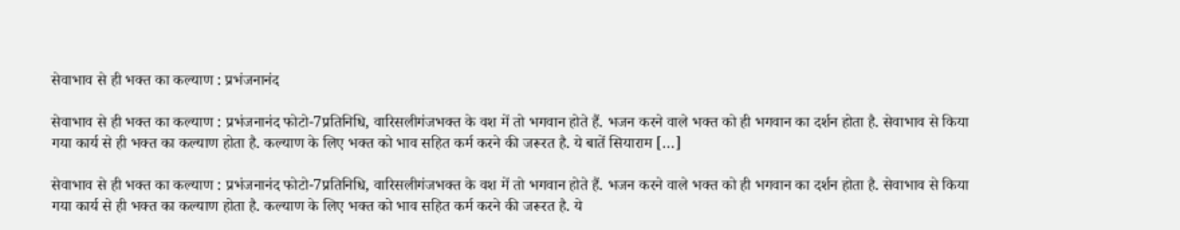सेवाभाव से ही भक्त का कल्याण : प्रभंजनानंद

सेवाभाव से ही भक्त का कल्याण : प्रभंजनानंद फोटो-7प्रतिनिधि, वारिसलीगंजभक्त के वश में तो भगवान होते हैं. भजन करने वाले भक्त को ही भगवान का दर्शन होता है. सेवाभाव से किया गया कार्य से ही भक्त का कल्याण होता है. कल्याण के लिए भक्त को भाव सहित कर्म करने की जरूरत है. ये बातें सियाराम […]

सेवाभाव से ही भक्त का कल्याण : प्रभंजनानंद फोटो-7प्रतिनिधि, वारिसलीगंजभक्त के वश में तो भगवान होते हैं. भजन करने वाले भक्त को ही भगवान का दर्शन होता है. सेवाभाव से किया गया कार्य से ही भक्त का कल्याण होता है. कल्याण के लिए भक्त को भाव सहित कर्म करने की जरूरत है. ये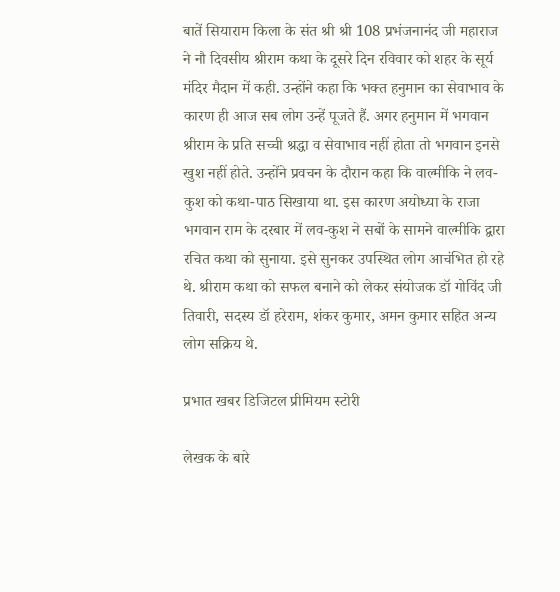बातें सियाराम किला के संत श्री श्री 108 प्रभंजनानंद जी महाराज ने नौ दिवसीय श्रीराम कथा के दूसरे दिन रविवार को शहर के सूर्य मंदिर मैदान में कही. उन्होंने कहा कि भक्त हनुमान का सेवाभाव के कारण ही आज सब लोग उन्हें पूजते हैं. अगर हनुमान में भगवान श्रीराम के प्रति सच्ची श्रद्धा व सेवाभाव नहीं होता तो भगवान इनसे खुश नहीं होते. उन्होंने प्रवचन के दौरान कहा कि वाल्मीकि ने लव-कुश को कथा-पाठ सिखाया था. इस कारण अयोध्या के राजा भगवान राम के दरबार में लव-कुश ने सबों के सामने वाल्मीकि द्वारा रचित कथा को सुनाया. इसे सुनकर उपस्थित लोग आचंभित हो रहे थे. श्रीराम कथा को सफल बनाने को लेकर संयोजक डॉ गोविंद जी तिवारी, सदस्य डॉ हरेराम, शंकर कुमार, अमन कुमार सहित अन्य लोग सक्रिय थे.

प्रभात खबर डिजिटल प्रीमियम स्टोरी

लेखक के बारे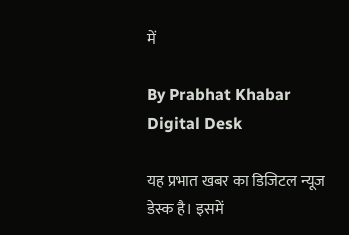में

By Prabhat Khabar Digital Desk

यह प्रभात खबर का डिजिटल न्यूज डेस्क है। इसमें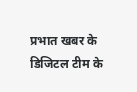प्रभात खबर के डिजिटल टीम के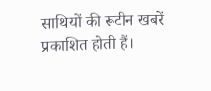साथियों की रूटीन खबरें प्रकाशित होती हैं।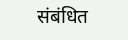संबंधित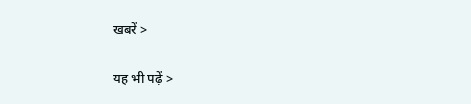खबरें >

यह भी पढ़ें >